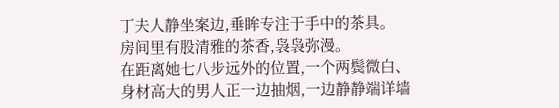丁夫人静坐案边,垂眸专注于手中的茶具。
房间里有股清雅的茶香,袅袅弥漫。
在距离她七八步远外的位置,一个两鬓微白、身材高大的男人正一边抽烟,一边静静端详墙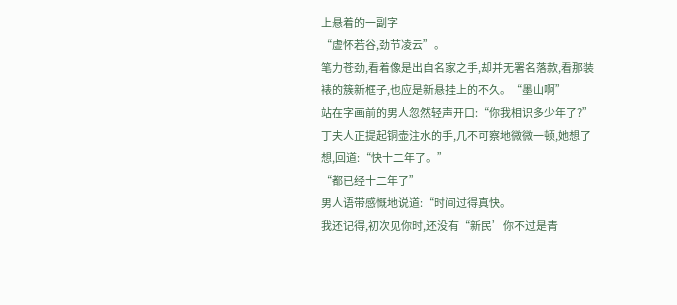上悬着的一副字
“虚怀若谷,劲节凌云”。
笔力苍劲,看着像是出自名家之手,却并无署名落款,看那装裱的簇新框子,也应是新悬挂上的不久。“墨山啊”
站在字画前的男人忽然轻声开口:“你我相识多少年了?”
丁夫人正提起铜壶注水的手,几不可察地微微一顿,她想了想,回道:“快十二年了。”
“都已经十二年了”
男人语带感慨地说道:“时间过得真快。
我还记得,初次见你时,还没有“新民’你不过是青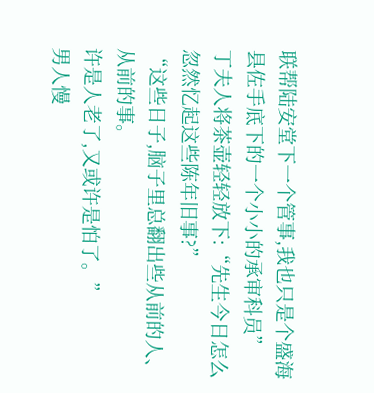联帮陆安堂下一个管事,我也只是个盛海县佐手底下的一个小小的承审科员”
丁夫人将茶壶轻轻放下:“先生今日怎么忽然忆起这些陈年旧事?”
“这些日子,脑子里总翻出些从前的人、从前的事。
许是人老了,又或许是怕了。”
男人慢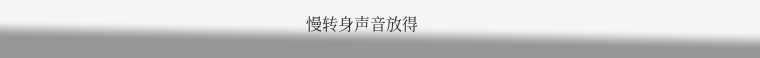慢转身声音放得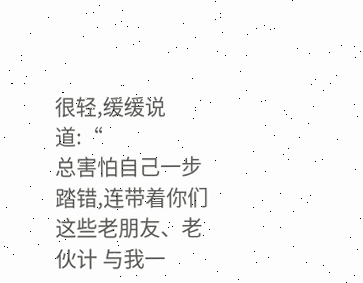很轻,缓缓说道:“
总害怕自己一步踏错,连带着你们这些老朋友、老伙计 与我一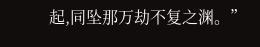起,同坠那万劫不复之渊。”